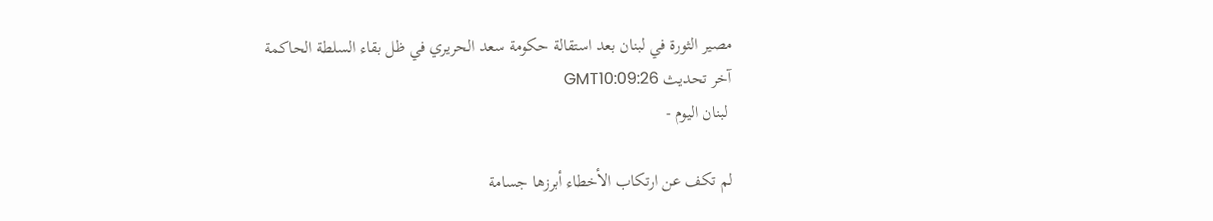مصير الثورة في لبنان بعد استقالة حكومة سعد الحريري في ظل بقاء السلطة الحاكمة
آخر تحديث GMT10:09:26
 لبنان اليوم -

لم تكف عن ارتكاب الأخطاء أبرزها جسامة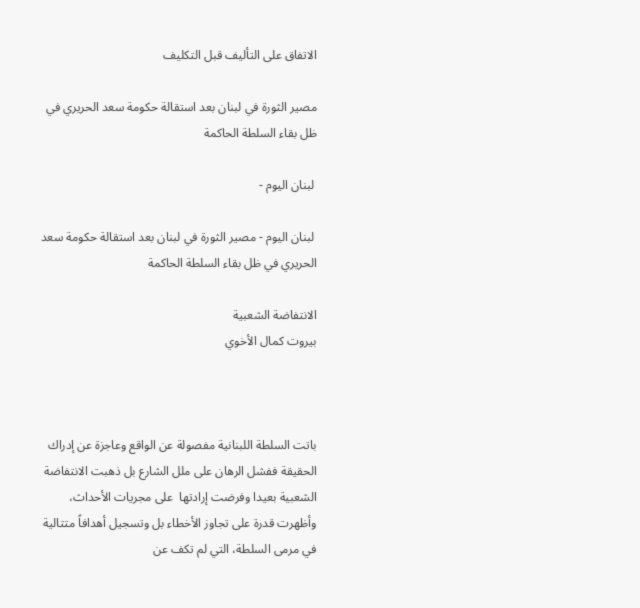الاتفاق على التأليف قبل التكليف

مصير الثورة في لبنان بعد استقالة حكومة سعد الحريري في ظل بقاء السلطة الحاكمة

 لبنان اليوم -

 لبنان اليوم - مصير الثورة في لبنان بعد استقالة حكومة سعد الحريري في ظل بقاء السلطة الحاكمة

الانتفاضة الشعبية
بيروت كمال الأخوي



باتت السلطة اللبنانية مفصولة عن الواقع وعاجزة عن إدراك الحقيقة ففشل الرهان على ملل الشارع بل ذهبت الانتفاضة الشعبية بعيدا وفرضت إرادتها  على مجريات الأحداث، وأظهرت قدرة على تجاوز الأخطاء بل وتسجيل أهدافاً متتالية في مرمى السلطة، التي لم تكف عن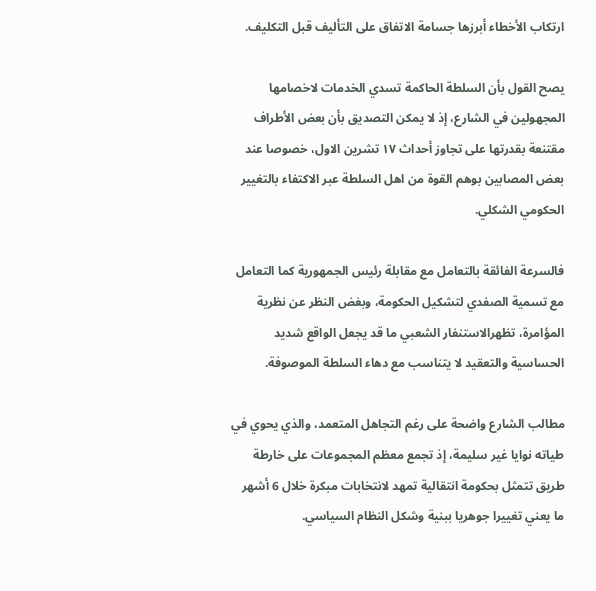ارتكاب الأخطاء أبرزها جسامة الاتفاق على التأليف قبل التكليف.

يصح القول بأن السلطة الحاكمة تسدي الخدمات لاخصامها المجهولين في الشارع، إذ لا يمكن التصديق بأن بعض الأطراف مقتنعة بقدرتها على تجاوز أحداث ١٧ تشرين الاول، خصوصا عند بعض المصابين بوهم القوة من اهل السلطة عبر الاكتفاء بالتغيير الحكومي الشكلي.

فالسرعة الفائقة بالتعامل مع مقابلة رئيس الجمهورية كما التعامل مع تسمية الصفدي لتشكيل الحكومة، وبغض النظر عن نظرية المؤامرة، تظهرالاستنفار الشعبي ما قد يجعل الواقع شديد الحساسية والتعقيد لا يتناسب مع دهاء السلطة الموصوفة.

مطالب الشارع واضحة على رغم التجاهل المتعمد، والذي يحوي في طياته نوايا غير سليمة، إذ تجمع معظم المجموعات على خارطة طريق تتمثل بحكومة انتقالية تمهد لانتخابات مبكرة خلال 6 أشهر ما يعني تغييرا جوهريا ببنية وشكل النظام السياسي.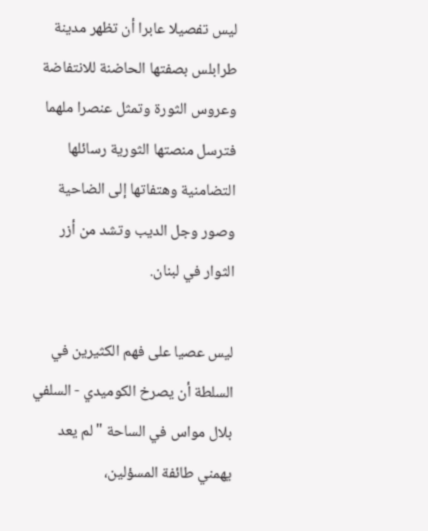ليس تفصيلا عابرا أن تظهر مدينة طرابلس بصفتها الحاضنة للانتفاضة  وعروس الثورة وتمثل عنصرا ملهما فترسل منصتها الثورية رسائلها التضامنية وهتفاتها إلى الضاحية وصور وجل الديب وتشد من أزر الثوار في لبنان.

ليس عصيا على فهم الكثيرين في السلطة أن يصرخ الكوميدي - السلفي بلال مواس في الساحة "لم يعد  يهمني طائفة المسؤلين،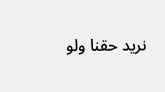نريد حقنا ولو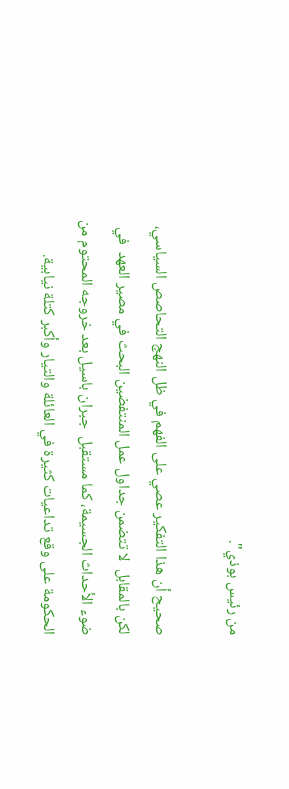من رئيس بوذي".

صحيح أن هذا التفكير عصي على الفهم في ظل النهج التحاصص السياسي، لكن بالمقابل  لا تتضمن جداول عمل المنتفضين البحث في مصير العهد  في ضوء الأحداث الجسيمة، كما مستقبل  جبران باسيل بعد خروجه المحتوم من الحكومة على وقع تداعيات كثيرة في العائلة والتيار وأكبر كتلة نيابية.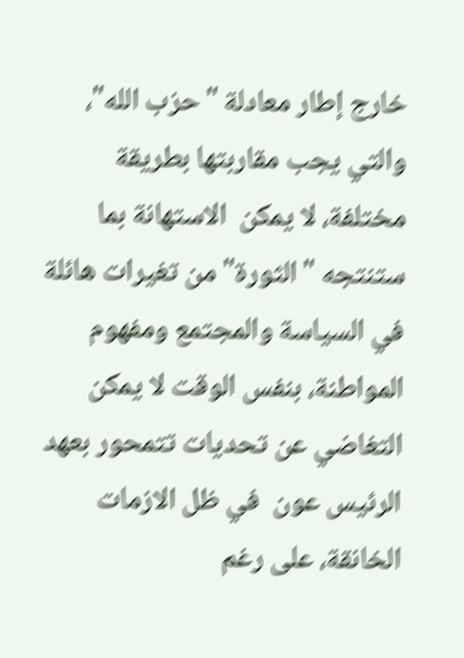خارج إطار معادلة "حزب الله"، والتي يجب مقاربتها بطريقة مختلفة، لا يمكن  الاستهانة بما ستنتجه "الثورة" من تغيرات هائلة في السياسة والمجتمع ومفهوم المواطنة، بنفس الوقت لا يمكن التغاضي عن تحديات تتمحور بعهد الرئيس عون  في ظل الازمات الخانقة، على رغم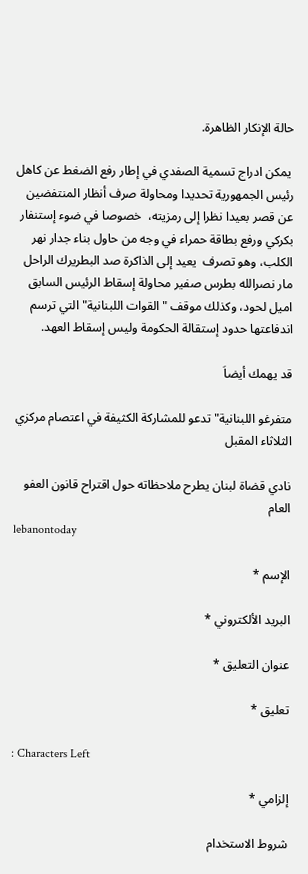حالة الإنكار الظاهرة.

 يمكن ادراج تسمية الصفدي في إطار رفع الضغط عن كاهل رئيس الجمهورية تحديدا ومحاولة صرف أنظار المنتفضين عن قصر بعيدا نظرا إلى رمزيته،  خصوصا في ضوء إستنفار بكركي ورفع بطاقة حمراء في وجه من حاول بناء جدار نهر الكلب، وهو تصرف  يعيد إلى الذاكرة صد البطريرك الراحل مار نصرالله بطرس صفير محاولة إسقاط الرئيس السابق اميل لحود، وكذلك موقف "القوات اللبنانية" التي ترسم اندفاعتها حدود إستقالة الحكومة وليس إسقاط العهد.

قد يهمك أيضاَ

متفرغو اللبنانية" تدعو للمشاركة الكثيفة في اعتصام مركزي الثلاثاء المقبل

نادي قضاة لبنان يطرح ملاحظاته حول اقتراح قانون العفو العام
lebanontoday

الإسم *

البريد الألكتروني *

عنوان التعليق *

تعليق *

: Characters Left

إلزامي *

شروط الاستخدام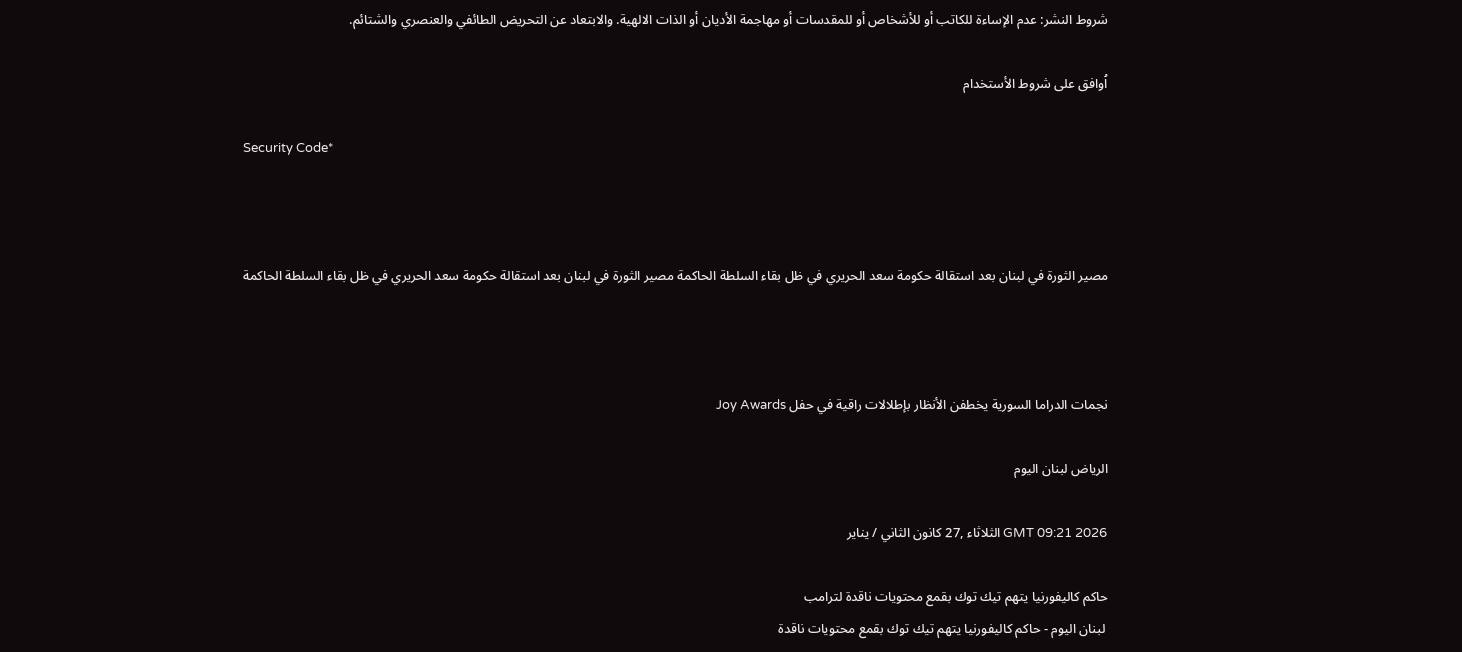شروط النشر: عدم الإساءة للكاتب أو للأشخاص أو للمقدسات أو مهاجمة الأديان أو الذات الالهية. والابتعاد عن التحريض الطائفي والعنصري والشتائم.

اُوافق على شروط الأستخدام

Security Code*



مصير الثورة في لبنان بعد استقالة حكومة سعد الحريري في ظل بقاء السلطة الحاكمة مصير الثورة في لبنان بعد استقالة حكومة سعد الحريري في ظل بقاء السلطة الحاكمة



نجمات الدراما السورية يخطفن الأنظار بإطلالات راقية في حفل Joy Awards

الرياض لبنان اليوم

GMT 09:21 2026 الثلاثاء ,27 كانون الثاني / يناير

حاكم كاليفورنيا يتهم تيك توك بقمع محتويات ناقدة لترامب
 لبنان اليوم - حاكم كاليفورنيا يتهم تيك توك بقمع محتويات ناقدة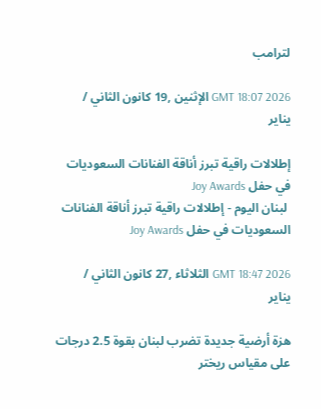لترامب

GMT 18:07 2026 الإثنين ,19 كانون الثاني / يناير

إطلالات راقية تبرز أناقة الفنانات السعوديات في حفل Joy Awards
 لبنان اليوم - إطلالات راقية تبرز أناقة الفنانات السعوديات في حفل Joy Awards

GMT 18:47 2026 الثلاثاء ,27 كانون الثاني / يناير

هزة أرضية جديدة تضرب لبنان بقوة 2.5 درجات على مقياس ريختر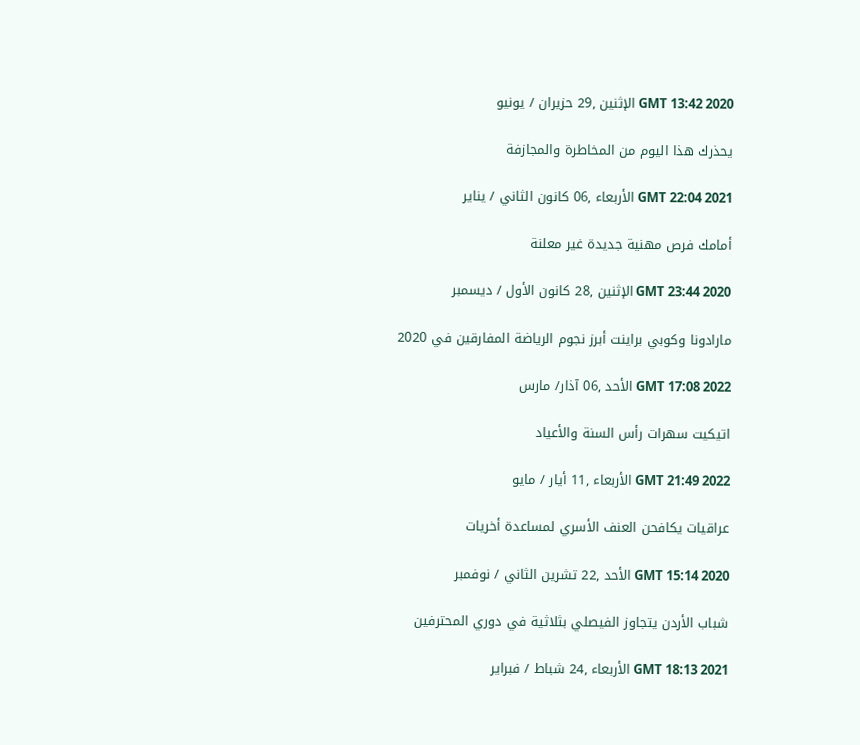GMT 13:42 2020 الإثنين ,29 حزيران / يونيو

يحذرك هذا اليوم من المخاطرة والمجازفة

GMT 22:04 2021 الأربعاء ,06 كانون الثاني / يناير

أمامك فرص مهنية جديدة غير معلنة

GMT 23:44 2020 الإثنين ,28 كانون الأول / ديسمبر

مارادونا وكوبي براينت أبرز نجوم الرياضة المفارقين في 2020

GMT 17:08 2022 الأحد ,06 آذار/ مارس

اتيكيت سهرات رأس السنة والأعياد

GMT 21:49 2022 الأربعاء ,11 أيار / مايو

عراقيات يكافحن العنف الأسري لمساعدة أخريات

GMT 15:14 2020 الأحد ,22 تشرين الثاني / نوفمبر

شباب الأردن يتجاوز الفيصلي بثلاثية في دوري المحترفين

GMT 18:13 2021 الأربعاء ,24 شباط / فبراير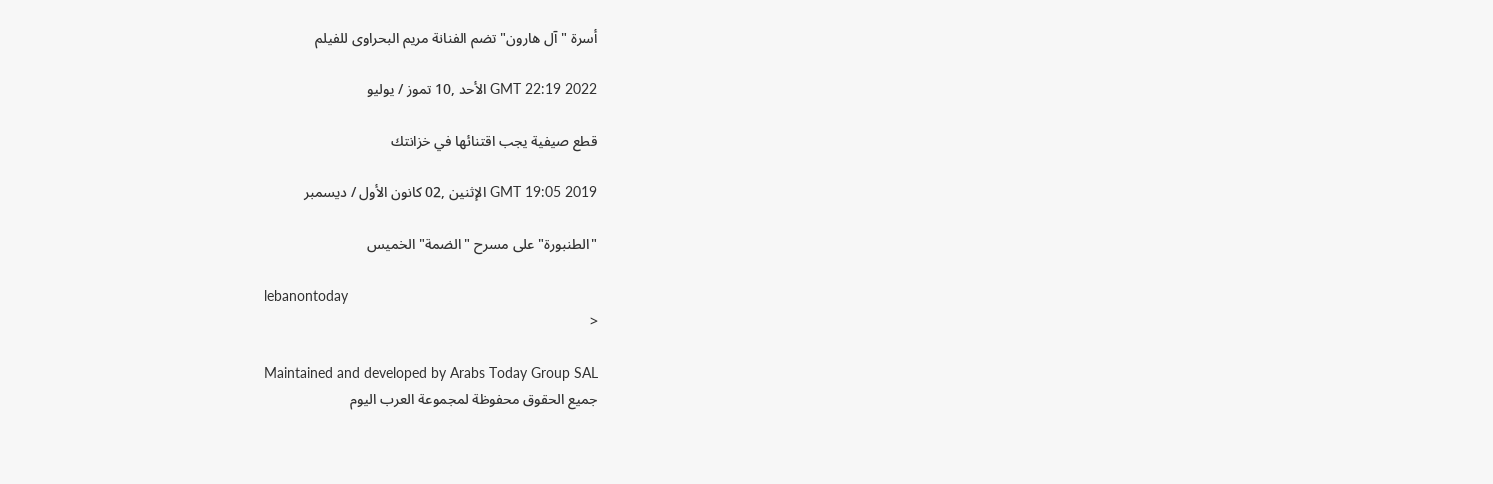أسرة "آل هارون" تضم الفنانة مريم البحراوى للفيلم

GMT 22:19 2022 الأحد ,10 تموز / يوليو

قطع صيفية يجب اقتنائها في خزانتك

GMT 19:05 2019 الإثنين ,02 كانون الأول / ديسمبر

"الطنبورة" على مسرح "الضمة" الخميس

lebanontoday
<

Maintained and developed by Arabs Today Group SAL
جميع الحقوق محفوظة لمجموعة العرب اليوم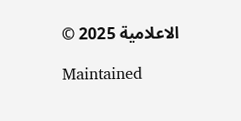الاعلامية 2025 ©

Maintained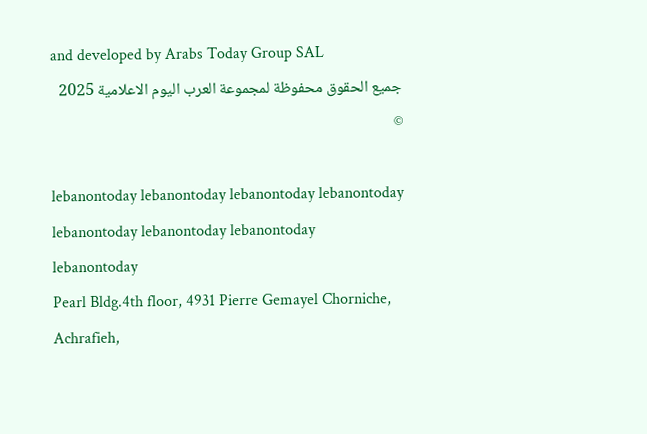and developed by Arabs Today Group SAL
جميع الحقوق محفوظة لمجموعة العرب اليوم الاعلامية 2025 ©

lebanontoday lebanontoday lebanontoday lebanontoday
lebanontoday lebanontoday lebanontoday
lebanontoday
Pearl Bldg.4th floor, 4931 Pierre Gemayel Chorniche, Achrafieh,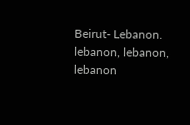Beirut- Lebanon.
lebanon, lebanon, lebanon